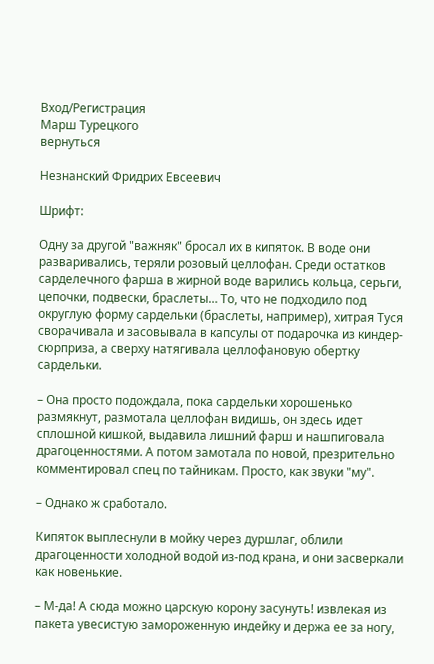Вход/Регистрация
Марш Турецкого
вернуться

Незнанский Фридрих Евсеевич

Шрифт:

Одну за другой "важняк" бросал их в кипяток. В воде они разваривались, теряли розовый целлофан. Среди остатков сарделечного фарша в жирной воде варились кольца, серьги, цепочки, подвески, браслеты… То, что не подходило под округлую форму сардельки (браслеты, например), хитрая Туся сворачивала и засовывала в капсулы от подарочка из киндер-сюрприза, а сверху натягивала целлофановую обертку сардельки.

– Она просто подождала, пока сардельки хорошенько размякнут, размотала целлофан видишь, он здесь идет сплошной кишкой, выдавила лишний фарш и нашпиговала драгоценностями. А потом замотала по новой, презрительно комментировал спец по тайникам. Просто, как звуки "му".

– Однако ж сработало.

Кипяток выплеснули в мойку через дуршлаг, облили драгоценности холодной водой из-под крана, и они засверкали как новенькие.

– М-да! А сюда можно царскую корону засунуть! извлекая из пакета увесистую замороженную индейку и держа ее за ногу,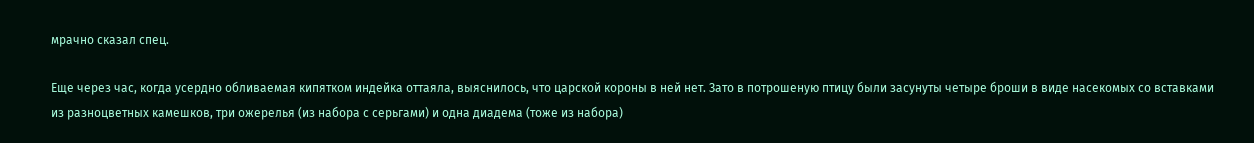мрачно сказал спец.

Еще через час, когда усердно обливаемая кипятком индейка оттаяла, выяснилось, что царской короны в ней нет. Зато в потрошеную птицу были засунуты четыре броши в виде насекомых со вставками из разноцветных камешков, три ожерелья (из набора с серьгами) и одна диадема (тоже из набора)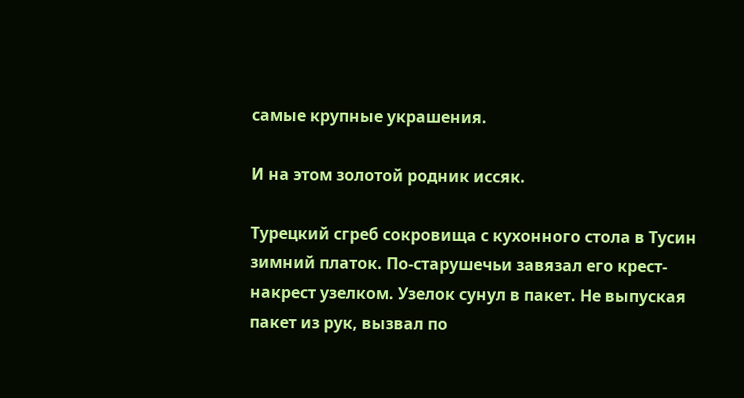самые крупные украшения.

И на этом золотой родник иссяк.

Турецкий сгреб сокровища с кухонного стола в Тусин зимний платок. По-старушечьи завязал его крест-накрест узелком. Узелок сунул в пакет. Не выпуская пакет из рук, вызвал по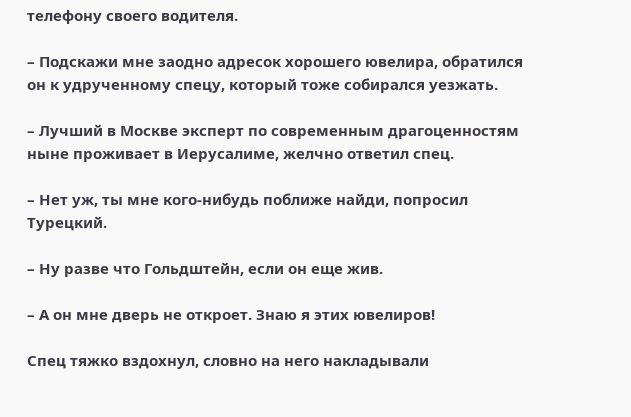телефону своего водителя.

– Подскажи мне заодно адресок хорошего ювелира, обратился он к удрученному спецу, который тоже собирался уезжать.

– Лучший в Москве эксперт по современным драгоценностям ныне проживает в Иерусалиме, желчно ответил спец.

– Нет уж, ты мне кого-нибудь поближе найди, попросил Турецкий.

– Ну разве что Гольдштейн, если он еще жив.

– А он мне дверь не откроет. Знаю я этих ювелиров!

Спец тяжко вздохнул, словно на него накладывали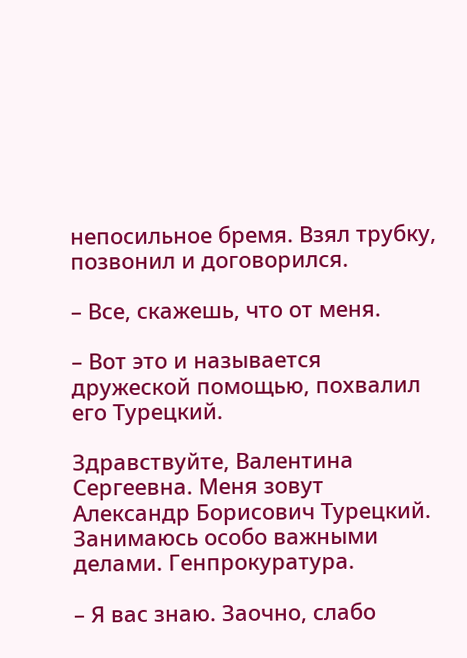непосильное бремя. Взял трубку, позвонил и договорился.

– Все, скажешь, что от меня.

– Вот это и называется дружеской помощью, похвалил его Турецкий.

Здравствуйте, Валентина Сергеевна. Меня зовут Александр Борисович Турецкий. Занимаюсь особо важными делами. Генпрокуратура.

– Я вас знаю. Заочно, слабо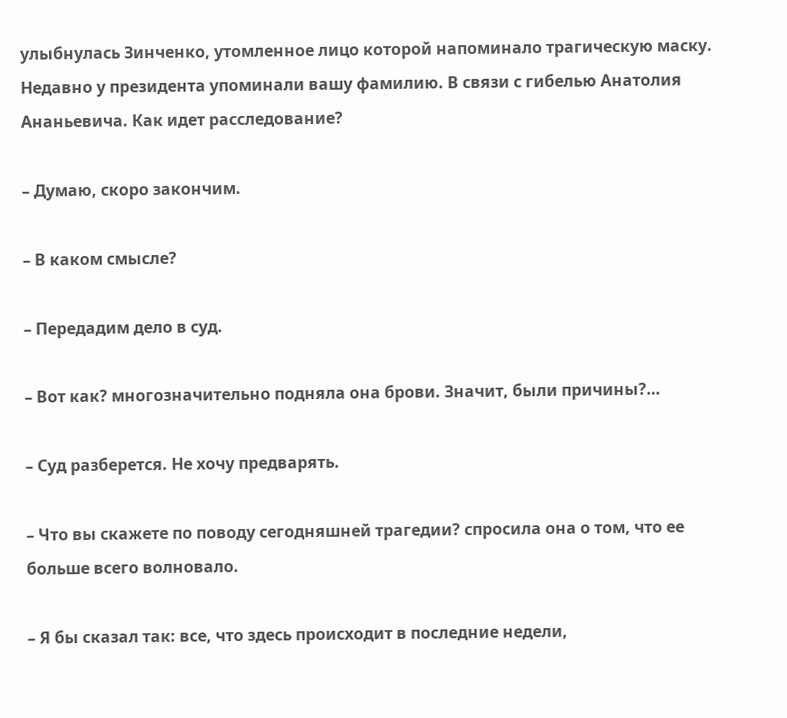улыбнулась Зинченко, утомленное лицо которой напоминало трагическую маску. Недавно у президента упоминали вашу фамилию. В связи с гибелью Анатолия Ананьевича. Как идет расследование?

– Думаю, скоро закончим.

– В каком смысле?

– Передадим дело в суд.

– Вот как? многозначительно подняла она брови. Значит, были причины?…

– Суд разберется. Не хочу предварять.

– Что вы скажете по поводу сегодняшней трагедии? спросила она о том, что ее больше всего волновало.

– Я бы сказал так: все, что здесь происходит в последние недели,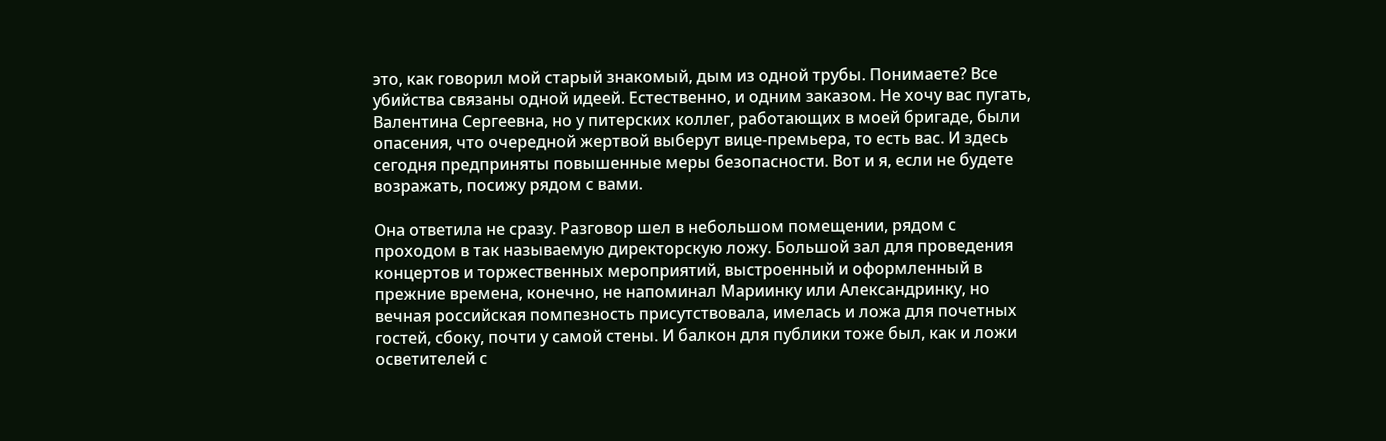это, как говорил мой старый знакомый, дым из одной трубы. Понимаете? Все убийства связаны одной идеей. Естественно, и одним заказом. Не хочу вас пугать, Валентина Сергеевна, но у питерских коллег, работающих в моей бригаде, были опасения, что очередной жертвой выберут вице-премьера, то есть вас. И здесь сегодня предприняты повышенные меры безопасности. Вот и я, если не будете возражать, посижу рядом с вами.

Она ответила не сразу. Разговор шел в небольшом помещении, рядом с проходом в так называемую директорскую ложу. Большой зал для проведения концертов и торжественных мероприятий, выстроенный и оформленный в прежние времена, конечно, не напоминал Мариинку или Александринку, но вечная российская помпезность присутствовала, имелась и ложа для почетных гостей, сбоку, почти у самой стены. И балкон для публики тоже был, как и ложи осветителей с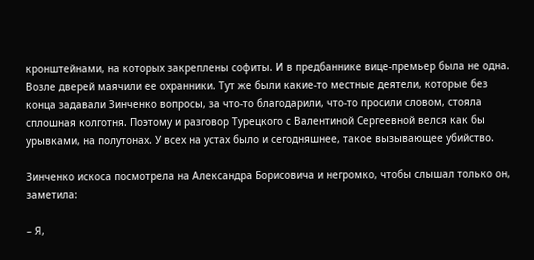кронштейнами, на которых закреплены софиты. И в предбаннике вице-премьер была не одна. Возле дверей маячили ее охранники. Тут же были какие-то местные деятели, которые без конца задавали Зинченко вопросы, за что-то благодарили, что-то просили словом, стояла сплошная колготня. Поэтому и разговор Турецкого с Валентиной Сергеевной велся как бы урывками, на полутонах. У всех на устах было и сегодняшнее, такое вызывающее убийство.

Зинченко искоса посмотрела на Александра Борисовича и негромко, чтобы слышал только он, заметила:

– Я,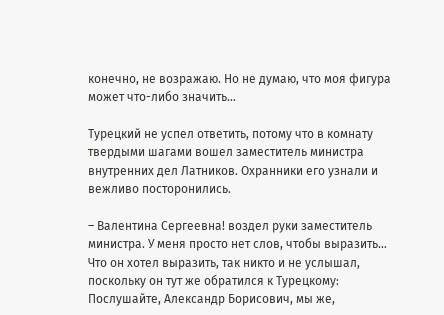конечно, не возражаю. Но не думаю, что моя фигура может что-либо значить…

Турецкий не успел ответить, потому что в комнату твердыми шагами вошел заместитель министра внутренних дел Латников. Охранники его узнали и вежливо посторонились.

– Валентина Сергеевна! воздел руки заместитель министра. У меня просто нет слов, чтобы выразить… Что он хотел выразить, так никто и не услышал, поскольку он тут же обратился к Турецкому: Послушайте, Александр Борисович, мы же,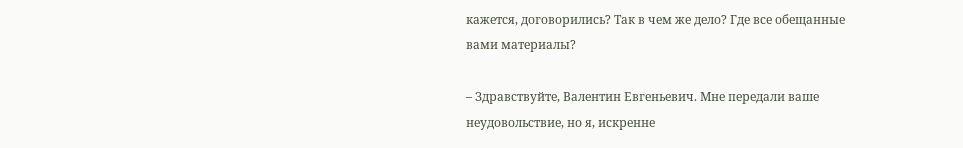кажется, договорились? Так в чем же дело? Где все обещанные вами материалы?

– Здравствуйте, Валентин Евгеньевич. Мне передали ваше неудовольствие, но я, искренне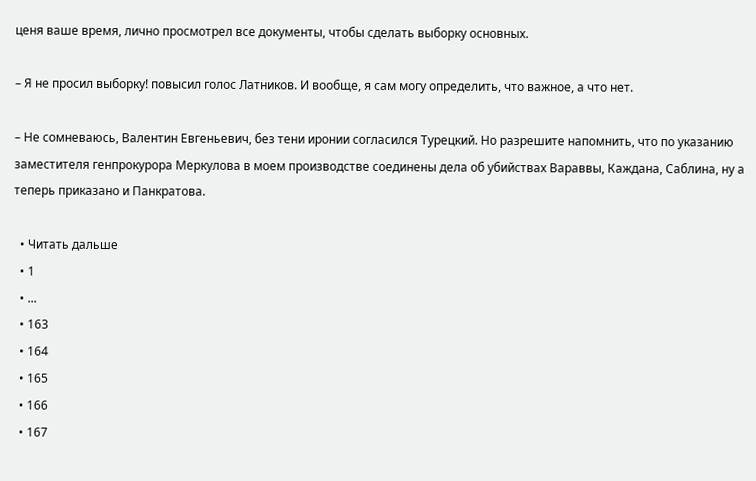ценя ваше время, лично просмотрел все документы, чтобы сделать выборку основных.

– Я не просил выборку! повысил голос Латников. И вообще, я сам могу определить, что важное, а что нет.

– Не сомневаюсь, Валентин Евгеньевич, без тени иронии согласился Турецкий. Но разрешите напомнить, что по указанию заместителя генпрокурора Меркулова в моем производстве соединены дела об убийствах Вараввы, Каждана, Саблина, ну а теперь приказано и Панкратова.

  • Читать дальше
  • 1
  • ...
  • 163
  • 164
  • 165
  • 166
  • 167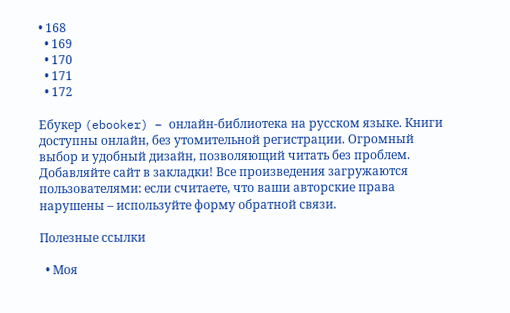• 168
  • 169
  • 170
  • 171
  • 172

Ебукер (ebooker) – онлайн-библиотека на русском языке. Книги доступны онлайн, без утомительной регистрации. Огромный выбор и удобный дизайн, позволяющий читать без проблем. Добавляйте сайт в закладки! Все произведения загружаются пользователями: если считаете, что ваши авторские права нарушены – используйте форму обратной связи.

Полезные ссылки

  • Моя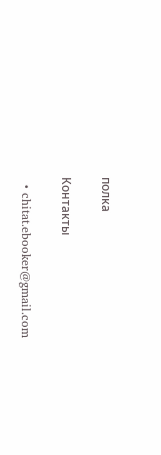полка

Контакты

  • chitat.ebooker@gmail.com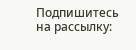Подпишитесь на рассылку: